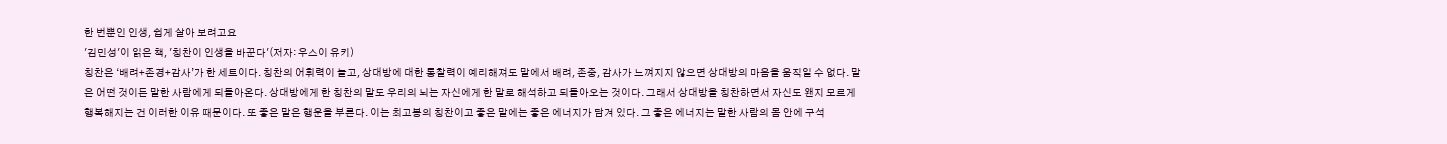한 번뿐인 인생, 쉽게 살아 보려고요
'김민성'이 읽은 책, '칭찬이 인생을 바꾼다'(저자: 우스이 유키)
칭찬은 ‘배려+존경+감사’가 한 세트이다. 칭찬의 어휘력이 늘고, 상대방에 대한 통찰력이 예리해져도 말에서 배려, 존중, 감사가 느껴지지 않으면 상대방의 마음을 움직일 수 없다. 말은 어떤 것이든 말한 사람에게 되돌아온다. 상대방에게 한 칭찬의 말도 우리의 뇌는 자신에게 한 말로 해석하고 되돌아오는 것이다. 그래서 상대방을 칭찬하면서 자신도 왠지 모르게 행복해지는 건 이러한 이유 때문이다. 또 좋은 말은 행운을 부른다. 이는 최고봉의 칭찬이고 좋은 말에는 좋은 에너지가 담겨 있다. 그 좋은 에너지는 말한 사람의 몸 안에 구석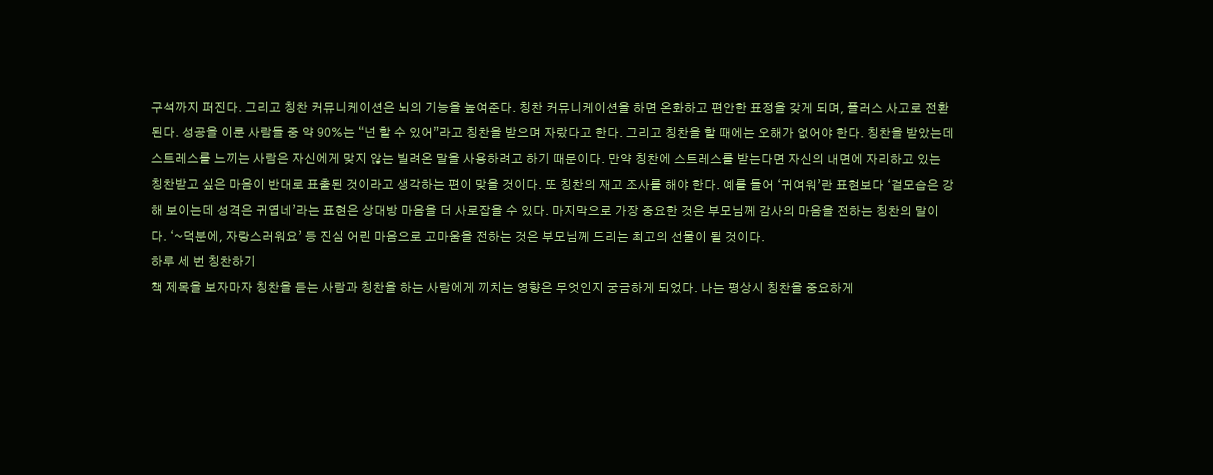구석까지 퍼진다. 그리고 칭찬 커뮤니케이션은 뇌의 기능을 높여준다. 칭찬 커뮤니케이션을 하면 온화하고 편안한 표정을 갖게 되며, 플러스 사고로 전환된다. 성공을 이룬 사람들 중 약 90%는 “넌 할 수 있어”라고 칭찬을 받으며 자랐다고 한다. 그리고 칭찬을 할 때에는 오해가 없어야 한다. 칭찬을 받았는데 스트레스를 느끼는 사람은 자신에게 맞지 않는 빌려온 말을 사용하려고 하기 때문이다. 만약 칭찬에 스트레스를 받는다면 자신의 내면에 자리하고 있는 칭찬받고 싶은 마음이 반대로 표출된 것이라고 생각하는 편이 맞을 것이다. 또 칭찬의 재고 조사를 해야 한다. 예를 들어 ‘귀여워’란 표현보다 ‘겉모습은 강해 보이는데 성격은 귀엽네’라는 표현은 상대방 마음을 더 사로잡을 수 있다. 마지막으로 가장 중요한 것은 부모님께 감사의 마음을 전하는 칭찬의 말이다. ‘~덕분에, 자랑스러워요’ 등 진심 어린 마음으로 고마움을 전하는 것은 부모님께 드리는 최고의 선물이 될 것이다.
하루 세 번 칭찬하기
책 제목을 보자마자 칭찬을 듣는 사람과 칭찬을 하는 사람에게 끼치는 영향은 무엇인지 궁금하게 되었다. 나는 평상시 칭찬을 중요하게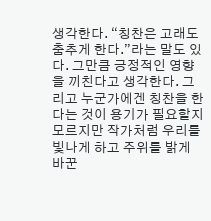생각한다. “칭찬은 고래도 춤추게 한다.”라는 말도 있다. 그만큼 긍정적인 영향을 끼친다고 생각한다. 그리고 누군가에겐 칭찬을 한다는 것이 용기가 필요할지 모르지만 작가처럼 우리를 빛나게 하고 주위를 밝게 바꾼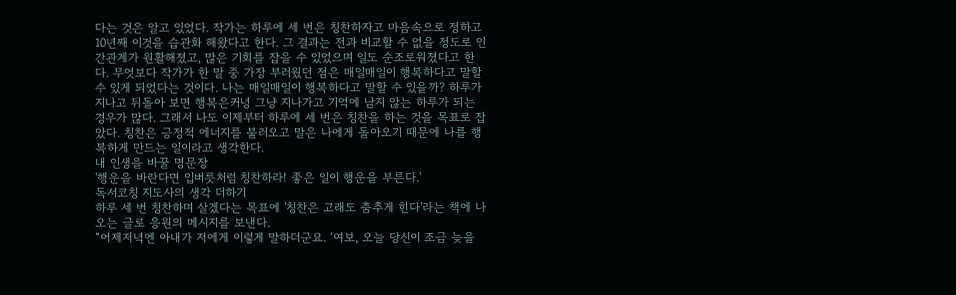다는 것은 알고 있었다. 작가는 하루에 세 번은 칭찬하자고 마음속으로 정하고 10년째 이것을 습관화 해왔다고 한다. 그 결과는 전과 비교할 수 없을 정도로 인간관계가 원활해졌고, 많은 기회를 잡을 수 있었으며 일도 순조로워졌다고 한다. 무엇보다 작가가 한 말 중 가장 부러웠던 점은 매일매일이 행복하다고 말할 수 있게 되었다는 것이다. 나는 매일매일이 행복하다고 말할 수 있을까? 하루가 지나고 뒤돌아 보면 행복은커녕 그냥 지나가고 기억에 남지 않는 하루가 되는 경우가 많다. 그래서 나도 이제부터 하루에 세 번은 칭찬을 하는 것을 목표로 잡았다. 칭찬은 긍정적 에너지를 불러오고 말은 나에게 돌아오기 때문에 나를 행복하게 만드는 일이라고 생각한다.
내 인생을 바꿀 명문장
'행운을 바란다면 입버릇처럼 칭찬하라! 좋은 일이 행운을 부른다.'
독서코칭 지도사의 생각 더하기
하루 세 번 칭찬하며 살겠다는 목표에 '칭찬은 고래도 춤추게 힌다'라는 책에 나오는 글로 응원의 메시지를 보낸다.
“어제저녁엔 아내가 저에게 이렇게 말하더군요. ‘여보, 오늘 당신이 조금 늦을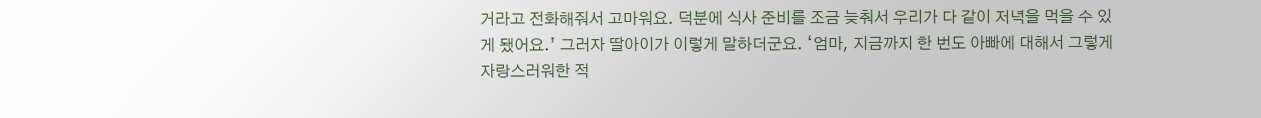거라고 전화해줘서 고마워요. 덕분에 식사 준비를 조금 늦춰서 우리가 다 같이 저녁을 먹을 수 있게 됐어요.’ 그러자 딸아이가 이렇게 말하더군요. ‘엄마, 지금까지 한 번도 아빠에 대해서 그렇게 자랑스러워한 적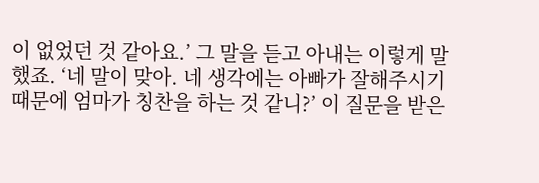이 없었던 것 같아요.’ 그 말을 듣고 아내는 이렇게 말했죠. ‘네 말이 맞아. 네 생각에는 아빠가 잘해주시기 때문에 엄마가 칭찬을 하는 것 같니?’ 이 질문을 받은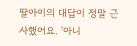딸아이의 대답이 정말 근사했어요. ‘아니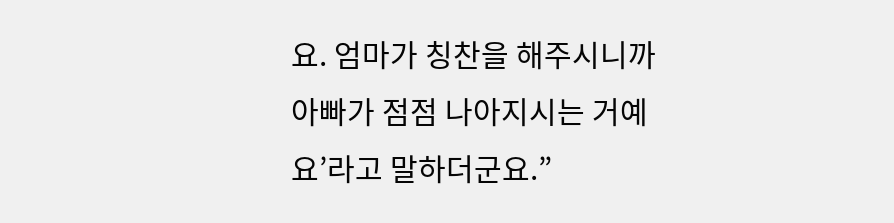요. 엄마가 칭찬을 해주시니까 아빠가 점점 나아지시는 거예요’라고 말하더군요.”